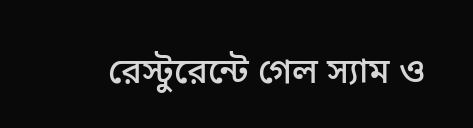রেস্টুরেন্টে গেল স্যাম ও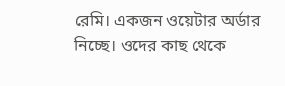রেমি। একজন ওয়েটার অর্ডার নিচ্ছে। ওদের কাছ থেকে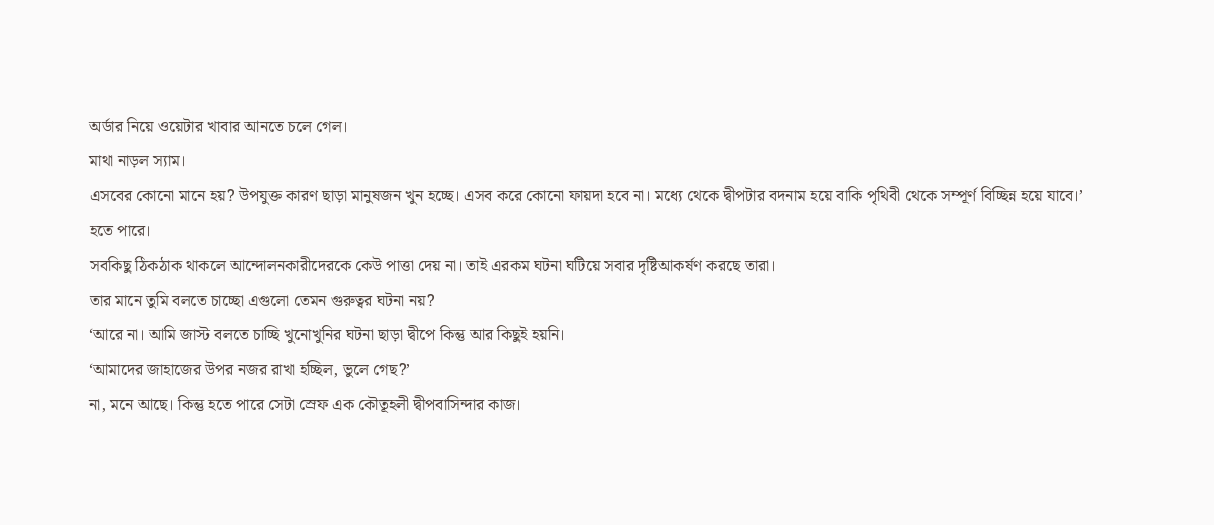অর্ডার নিয়ে ওয়েটার খাবার আনতে চলে গেল।
মাথা নাড়ল স্যাম।
এসবের কোনো মানে হয়? উপযুক্ত কারণ ছাড়া মানুষজন খুন হচ্ছে। এসব করে কোনো ফায়দা হবে না। মধ্যে থেকে দ্বীপটার বদনাম হয়ে বাকি পৃথিবী থেকে সম্পূর্ণ বিচ্ছিন্ন হয়ে যাবে।’
হতে পারে।
সবকিছু ঠিকঠাক থাকলে আন্দোলনকারীদেরকে কেউ পাত্তা দেয় না। তাই এরকম ঘটনা ঘটিয়ে সবার দৃষ্টিআকর্ষণ করছে তারা।
তার মানে তুমি বলতে চাচ্ছো এগুলো তেমন গুরুত্বর ঘটনা নয়?
‘আরে না। আমি জাস্ট বলতে চাচ্ছি খুনোখুনির ঘটনা ছাড়া দ্বীপে কিন্তু আর কিছুই হয়নি।
‘আমাদের জাহাজের উপর নজর রাখা হচ্ছিল, ভুলে গেছ?’
না, মনে আছে। কিন্তু হতে পারে সেটা স্রেফ এক কৌতূহলী দ্বীপবাসিন্দার কাজ।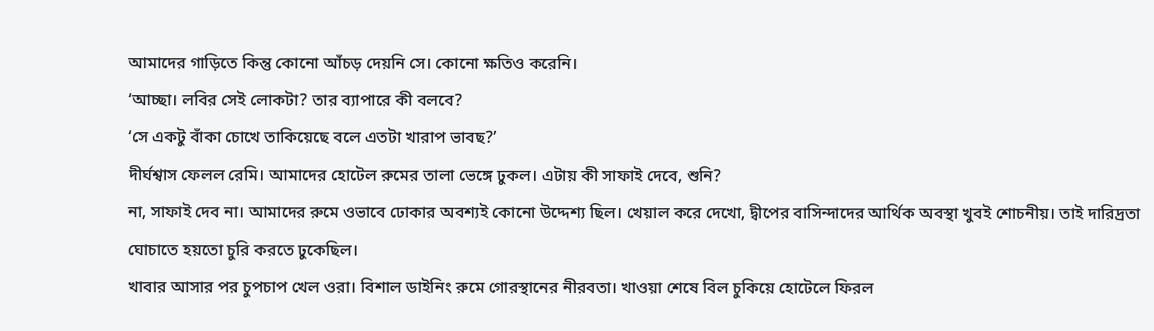আমাদের গাড়িতে কিন্তু কোনো আঁচড় দেয়নি সে। কোনো ক্ষতিও করেনি।
‘আচ্ছা। লবির সেই লোকটা? তার ব্যাপারে কী বলবে?
‘সে একটু বাঁকা চোখে তাকিয়েছে বলে এতটা খারাপ ভাবছ?’
দীর্ঘশ্বাস ফেলল রেমি। আমাদের হোটেল রুমের তালা ভেঙ্গে ঢুকল। এটায় কী সাফাই দেবে, শুনি?
না, সাফাই দেব না। আমাদের রুমে ওভাবে ঢোকার অবশ্যই কোনো উদ্দেশ্য ছিল। খেয়াল করে দেখো, দ্বীপের বাসিন্দাদের আর্থিক অবস্থা খুবই শোচনীয়। তাই দারিদ্রতা ঘোচাতে হয়তো চুরি করতে ঢুকেছিল।
খাবার আসার পর চুপচাপ খেল ওরা। বিশাল ডাইনিং রুমে গোরস্থানের নীরবতা। খাওয়া শেষে বিল চুকিয়ে হোটেলে ফিরল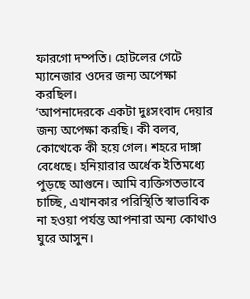ফারগো দম্পতি। হোটলের গেটে ম্যানেজার ওদের জন্য অপেক্ষা করছিল।
‘আপনাদেরকে একটা দুঃসংবাদ দেয়ার জন্য অপেক্ষা করছি। কী বলব, কোত্থেকে কী হয়ে গেল। শহরে দাঙ্গা বেধেছে। হনিয়ারার অর্ধেক ইতিমধ্যে পুড়ছে আগুনে। আমি ব্যক্তিগতভাবে চাচ্ছি, এখানকার পরিস্থিতি স্বাভাবিক না হওয়া পর্যন্ত আপনারা অন্য কোথাও ঘুরে আসুন।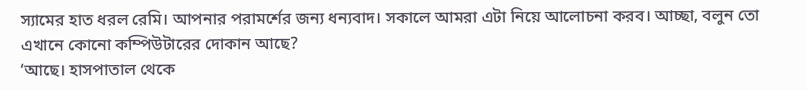স্যামের হাত ধরল রেমি। আপনার পরামর্শের জন্য ধন্যবাদ। সকালে আমরা এটা নিয়ে আলোচনা করব। আচ্ছা, বলুন তো এখানে কোনো কম্পিউটারের দোকান আছে?
‘আছে। হাসপাতাল থেকে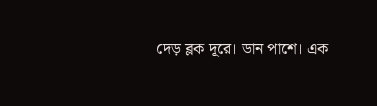দেড় ব্লক দূরে। ডান পাশে। এক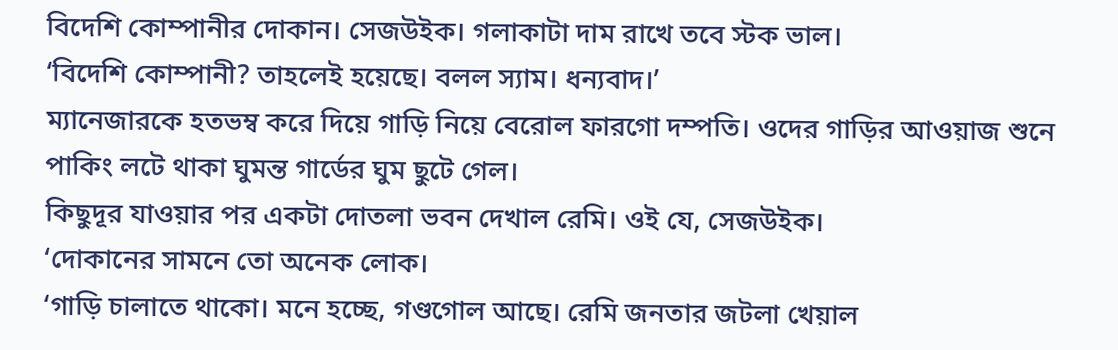বিদেশি কোম্পানীর দোকান। সেজউইক। গলাকাটা দাম রাখে তবে স্টক ভাল।
‘বিদেশি কোম্পানী? তাহলেই হয়েছে। বলল স্যাম। ধন্যবাদ।’
ম্যানেজারকে হতভম্ব করে দিয়ে গাড়ি নিয়ে বেরোল ফারগো দম্পতি। ওদের গাড়ির আওয়াজ শুনে পাকিং লটে থাকা ঘুমন্ত গার্ডের ঘুম ছুটে গেল।
কিছুদূর যাওয়ার পর একটা দোতলা ভবন দেখাল রেমি। ওই যে, সেজউইক।
‘দোকানের সামনে তো অনেক লোক।
‘গাড়ি চালাতে থাকো। মনে হচ্ছে, গণ্ডগোল আছে। রেমি জনতার জটলা খেয়াল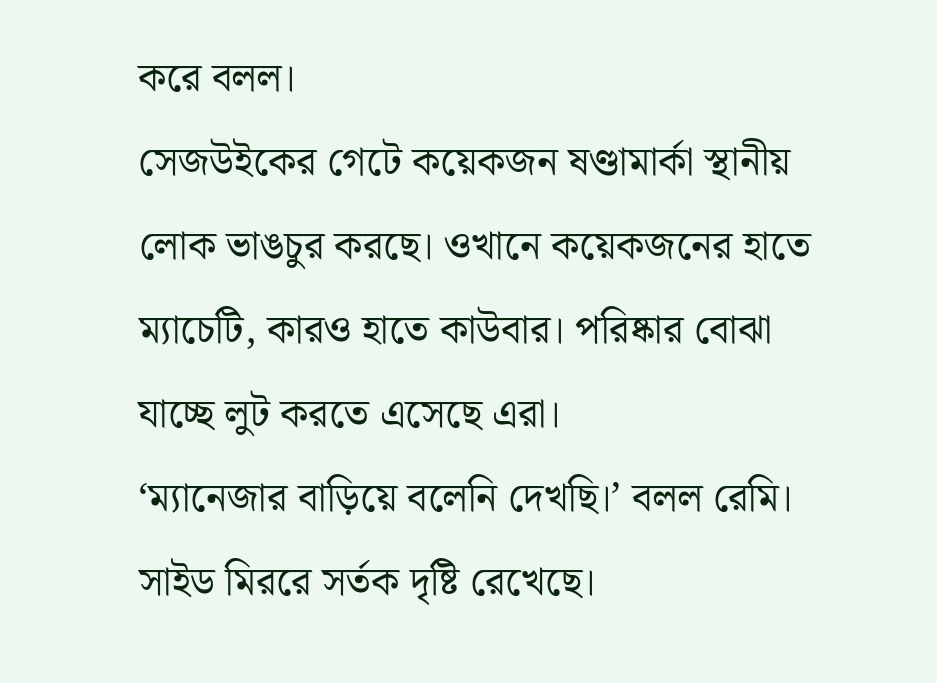করে বলল।
সেজউইকের গেটে কয়েকজন ষণ্ডামার্কা স্থানীয় লোক ভাঙচুর করছে। ওখানে কয়েকজনের হাতে ম্যাচেটি, কারও হাতে কাউবার। পরিষ্কার বোঝা যাচ্ছে লুট করতে এসেছে এরা।
‘ম্যানেজার বাড়িয়ে বলেনি দেখছি।’ বলল রেমি। সাইড মিররে সর্তক দৃষ্টি রেখেছে।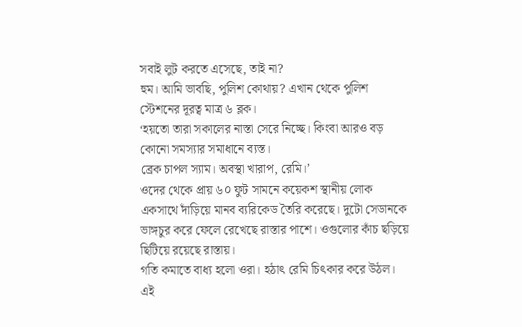সবাই লুট করতে এসেছে, তাই না?
হুম। আমি ভাবছি, পুলিশ কোথায়? এখান থেকে পুলিশ স্টেশনের দূরত্ব মাত্র ৬ ব্লক।
‘হয়তো তারা সকালের নাস্তা সেরে নিচ্ছে। কিংবা আরও বড় কোনো সমস্যার সমাধানে ব্যস্ত।
ব্রেক চাপল স্যাম। অবস্থা খারাপ, রেমি।’
ওদের থেকে প্রায় ৬০ ফুট সামনে কয়েকশ স্থানীয় লোক একসাথে দাঁড়িয়ে মানব ব্যরিকেড তৈরি করেছে। দুটো সেডানকে ভাঙ্গচুর করে ফেলে রেখেছে রাস্তার পাশে। ওগুলোর কাঁচ ছড়িয়ে ছিটিয়ে রয়েছে রাস্তায়।
গতি কমাতে বাধ্য হলো ওরা। হঠাৎ রেমি চিৎকার করে উঠল। এই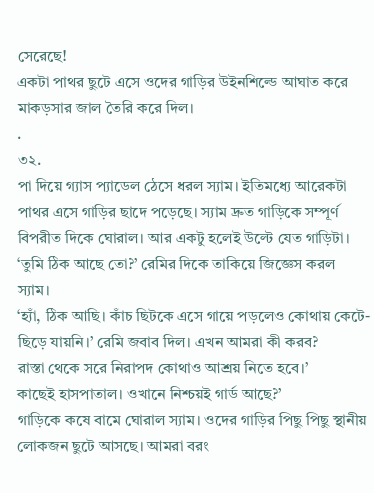সেরেছে!
একটা পাথর ছুটে এসে ওদের গাড়ির উইনশিল্ডে আঘাত করে মাকড়সার জাল তৈরি করে দিল।
.
৩২.
পা দিয়ে গ্যাস প্যাডেল ঠেসে ধরল স্যাম। ইতিমধ্যে আরেকটা পাথর এসে গাড়ির ছাদে পড়েছে। স্যাম দ্রুত গাড়িকে সম্পূর্ণ বিপরীত দিকে ঘোরাল। আর একটু হলেই উল্টে যেত গাড়িটা।
‘তুমি ঠিক আছে তো?’ রেমির দিকে তাকিয়ে জিজ্ঞেস করল স্যাম।
‘হ্যাঁ, ঠিক আছি। কাঁচ ছিটকে এসে গায়ে পড়লেও কোথায় কেটে-ছিড়ে যায়নি।’ রেমি জবাব দিল। এখন আমরা কী করব?
রাস্তা থেকে সরে নিরাপদ কোথাও আশ্রয় নিতে হবে।’
কাছেই হাসপাতাল। ওখানে নিশ্চয়ই গার্ড আছে?’
গাড়িকে কষে বামে ঘোরাল স্যাম। ওদের গাড়ির পিছু পিছু স্থানীয় লোকজন ছুটে আসছে। আমরা বরং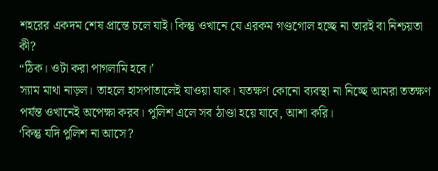শহরের একদম শেষ প্রান্তে চলে যাই। কিন্তু ওখানে যে এরকম গণ্ডগোল হচ্ছে না তারই বা নিশ্চয়তা কী?
“ঠিক। ওটা করা পাগলামি হবে।’
স্যাম মাথা নাড়ল। তাহলে হাসপাতালেই যাওয়া যাক। যতক্ষণ কোনো ব্যবস্থা না নিচ্ছে আমরা ততক্ষণ পর্যন্ত ওখানেই অপেক্ষা করব। পুলিশ এলে সব ঠাণ্ডা হয়ে যাবে, আশা করি।
‘কিন্তু যদি পুলিশ না আসে?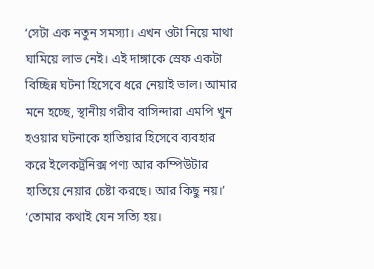‘সেটা এক নতুন সমস্যা। এখন ওটা নিয়ে মাথা ঘামিয়ে লাভ নেই। এই দাঙ্গাকে স্রেফ একটা বিচ্ছিন্ন ঘটনা হিসেবে ধরে নেয়াই ভাল। আমার মনে হচ্ছে, স্থানীয় গরীব বাসিন্দারা এমপি খুন হওয়ার ঘটনাকে হাতিয়ার হিসেবে ব্যবহার করে ইলেকট্রনিক্স পণ্য আর কম্পিউটার হাতিয়ে নেয়ার চেষ্টা করছে। আর কিছু নয়।’
‘তোমার কথাই যেন সত্যি হয়।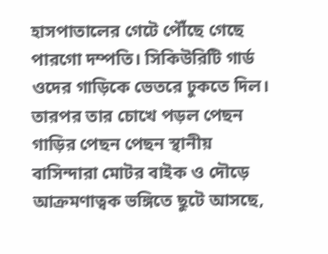হাসপাতালের গেটে পৌঁছে গেছে পারগো দম্পতি। সিকিউরিটি গার্ড ওদের গাড়িকে ভেতরে ঢুকতে দিল। তারপর তার চোখে পড়ল পেছন গাড়ির পেছন পেছন স্থানীয় বাসিন্দারা মোটর বাইক ও দৌড়ে আক্রমণাত্বক ভঙ্গিতে ছুটে আসছে,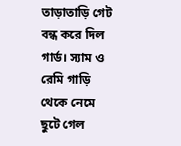তাড়াতাড়ি গেট বন্ধ করে দিল গার্ড। স্যাম ও রেমি গাড়ি থেকে নেমে ছুটে গেল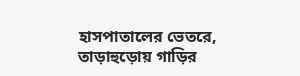হাসপাতালের ভেতরে, তাড়াহুড়োয় গাড়ির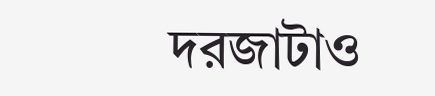দরজাটাও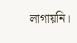লাগায়নি।